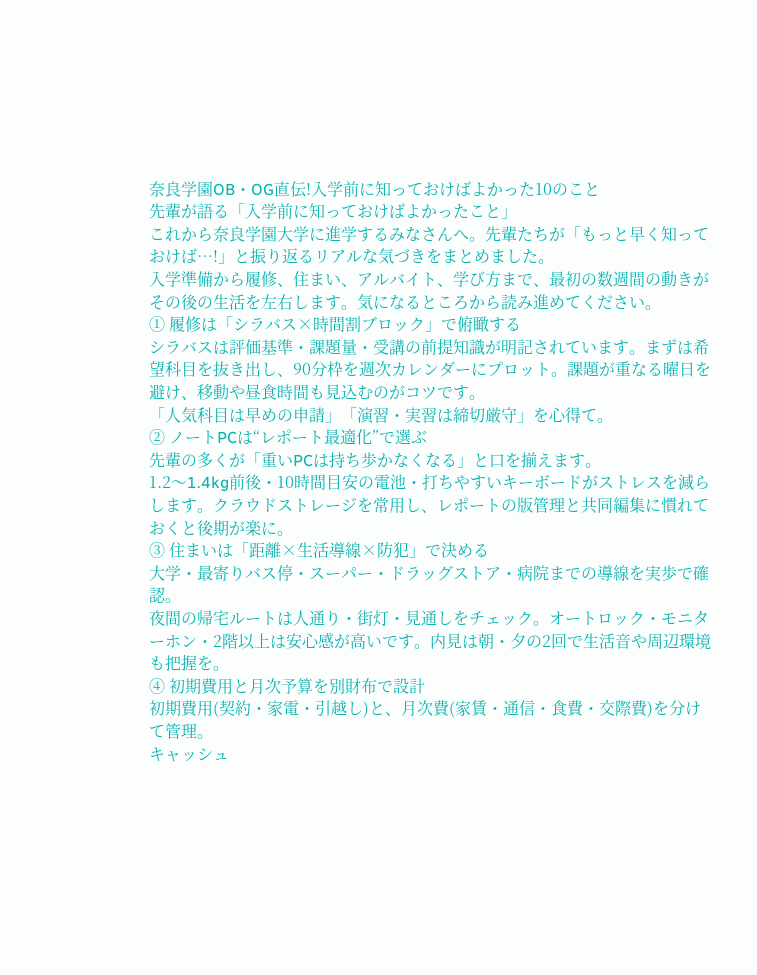奈良学園OB・OG直伝!入学前に知っておけばよかった10のこと
先輩が語る「入学前に知っておけばよかったこと」
これから奈良学園大学に進学するみなさんへ。先輩たちが「もっと早く知っておけば…!」と振り返るリアルな気づきをまとめました。
入学準備から履修、住まい、アルバイト、学び方まで、最初の数週間の動きがその後の生活を左右します。気になるところから読み進めてください。
① 履修は「シラバス×時間割ブロック」で俯瞰する
シラバスは評価基準・課題量・受講の前提知識が明記されています。まずは希望科目を抜き出し、90分枠を週次カレンダーにプロット。課題が重なる曜日を避け、移動や昼食時間も見込むのがコツです。
「人気科目は早めの申請」「演習・実習は締切厳守」を心得て。
② ノートPCは“レポート最適化”で選ぶ
先輩の多くが「重いPCは持ち歩かなくなる」と口を揃えます。
1.2〜1.4kg前後・10時間目安の電池・打ちやすいキーボードがストレスを減らします。クラウドストレージを常用し、レポートの版管理と共同編集に慣れておくと後期が楽に。
③ 住まいは「距離×生活導線×防犯」で決める
大学・最寄りバス停・スーパー・ドラッグストア・病院までの導線を実歩で確認。
夜間の帰宅ルートは人通り・街灯・見通しをチェック。オートロック・モニターホン・2階以上は安心感が高いです。内見は朝・夕の2回で生活音や周辺環境も把握を。
④ 初期費用と月次予算を別財布で設計
初期費用(契約・家電・引越し)と、月次費(家賃・通信・食費・交際費)を分けて管理。
キャッシュ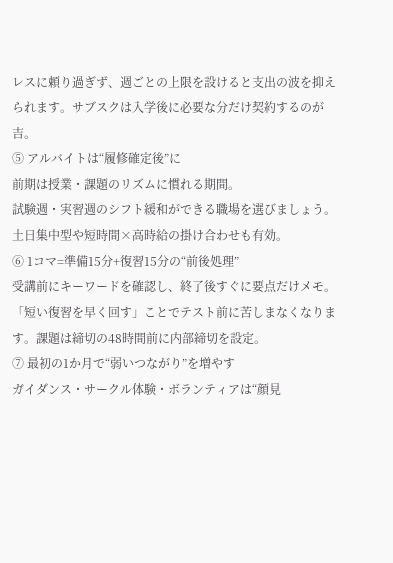レスに頼り過ぎず、週ごとの上限を設けると支出の波を抑えられます。サブスクは入学後に必要な分だけ契約するのが吉。
⑤ アルバイトは“履修確定後”に
前期は授業・課題のリズムに慣れる期間。
試験週・実習週のシフト緩和ができる職場を選びましょう。土日集中型や短時間×高時給の掛け合わせも有効。
⑥ 1コマ=準備15分+復習15分の“前後処理”
受講前にキーワードを確認し、終了後すぐに要点だけメモ。
「短い復習を早く回す」ことでテスト前に苦しまなくなります。課題は締切の48時間前に内部締切を設定。
⑦ 最初の1か月で“弱いつながり”を増やす
ガイダンス・サークル体験・ボランティアは“顔見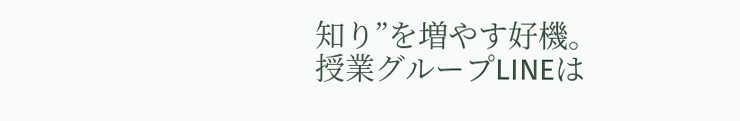知り”を増やす好機。
授業グループLINEは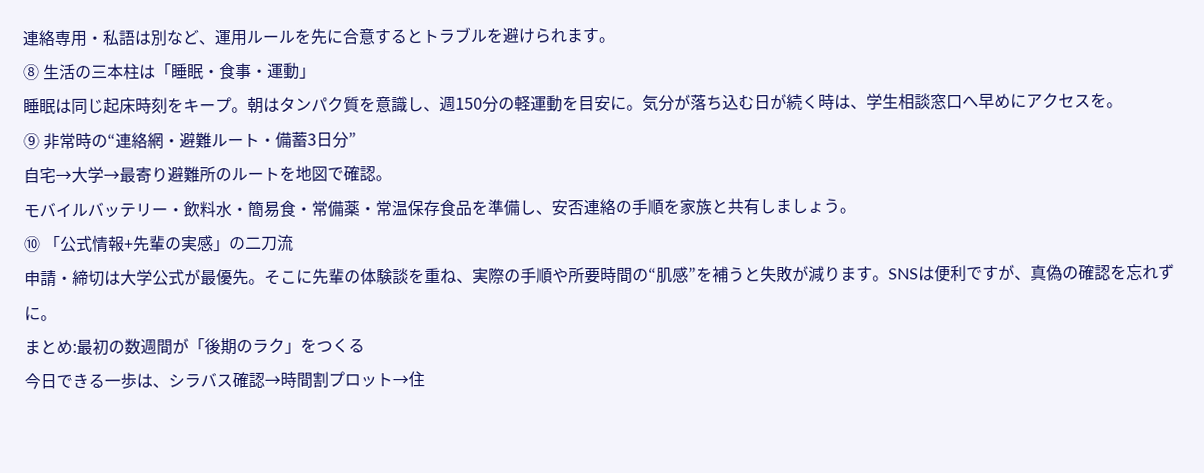連絡専用・私語は別など、運用ルールを先に合意するとトラブルを避けられます。
⑧ 生活の三本柱は「睡眠・食事・運動」
睡眠は同じ起床時刻をキープ。朝はタンパク質を意識し、週150分の軽運動を目安に。気分が落ち込む日が続く時は、学生相談窓口へ早めにアクセスを。
⑨ 非常時の“連絡網・避難ルート・備蓄3日分”
自宅→大学→最寄り避難所のルートを地図で確認。
モバイルバッテリー・飲料水・簡易食・常備薬・常温保存食品を準備し、安否連絡の手順を家族と共有しましょう。
⑩ 「公式情報+先輩の実感」の二刀流
申請・締切は大学公式が最優先。そこに先輩の体験談を重ね、実際の手順や所要時間の“肌感”を補うと失敗が減ります。SNSは便利ですが、真偽の確認を忘れずに。
まとめ:最初の数週間が「後期のラク」をつくる
今日できる一歩は、シラバス確認→時間割プロット→住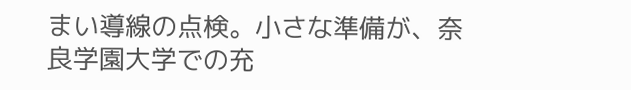まい導線の点検。小さな準備が、奈良学園大学での充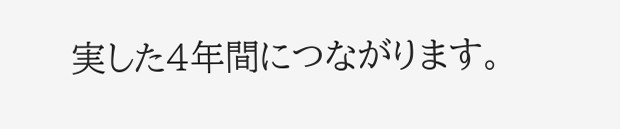実した4年間につながります。